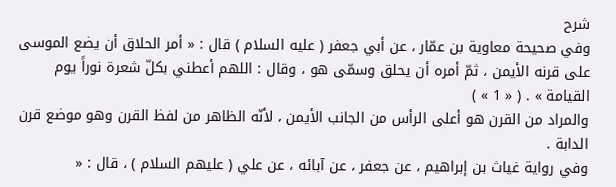شرح
وفي صحيحة معاوية بن عمّار ، عن أبي جعفر ( عليه السلام ) قال : « أمر الحلاق أن يضع الموسى على قرنه الأيمن ، ثمّ أمره أن يحلق وسمّى هو ، وقال : اللهم أعطني بكلّ شعرة نوراً يوم القيامة » . ( « 1 » )
والمراد من القرن هو أعلى الرأس من الجانب الأيمن ، لأنّه الظاهر من لفظ القرن وهو موضع قرن الدابة .
وفي رواية غياث بن إبراهيم ، عن جعفر ، عن آبائه ، عن علي ( عليهم السلام ) ، قال : «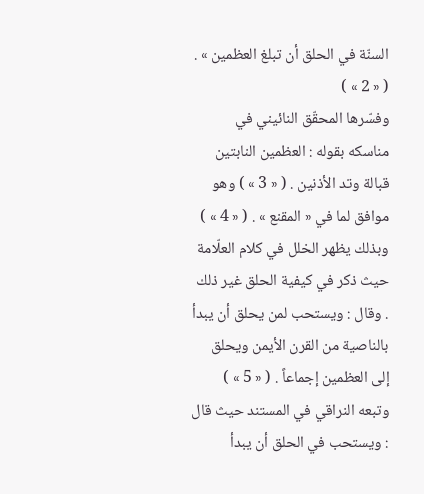السنّة في الحلق أن تبلغ العظمين » . ( « 2 » )
وفسّرها المحقّق النائيني في مناسكه بقوله : العظمين النابتين قبالة وتد الأذنين . ( « 3 » ) وهو موافق لما في « المقنع » . ( « 4 » )
وبذلك يظهر الخلل في كلام العلّامة حيث ذكر في كيفية الحلق غير ذلك . وقال : ويستحب لمن يحلق أن يبدأ بالناصية من القرن الأيمن ويحلق إلى العظمين إجماعاً . ( « 5 » )
وتبعه النراقي في المستند حيث قال : ويستحب في الحلق أن يبدأ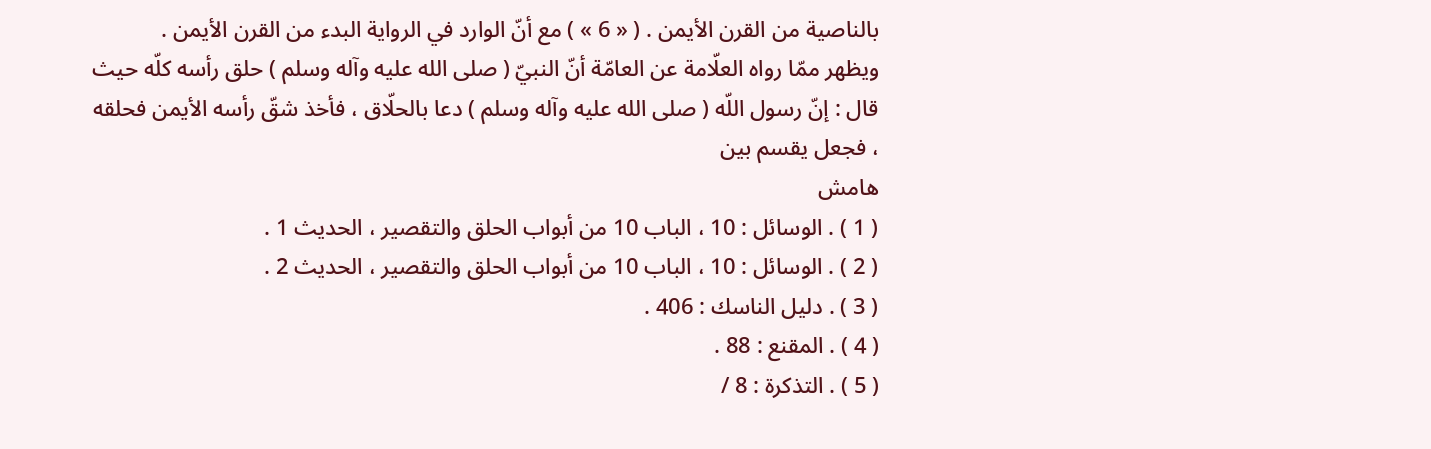بالناصية من القرن الأيمن . ( « 6 » ) مع أنّ الوارد في الرواية البدء من القرن الأيمن .
ويظهر ممّا رواه العلّامة عن العامّة أنّ النبيّ ( صلى الله عليه وآله وسلم ) حلق رأسه كلّه حيث قال : إنّ رسول اللّه ( صلى الله عليه وآله وسلم ) دعا بالحلّاق ، فأخذ شقّ رأسه الأيمن فحلقه ، فجعل يقسم بين
هامش
( 1 ) . الوسائل : 10 ، الباب 10 من أبواب الحلق والتقصير ، الحديث 1 .
( 2 ) . الوسائل : 10 ، الباب 10 من أبواب الحلق والتقصير ، الحديث 2 .
( 3 ) . دليل الناسك : 406 .
( 4 ) . المقنع : 88 .
( 5 ) . التذكرة : 8 /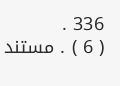336 .
( 6 ) . مستند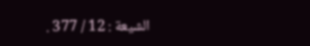الشيعة : 12 / 377 .